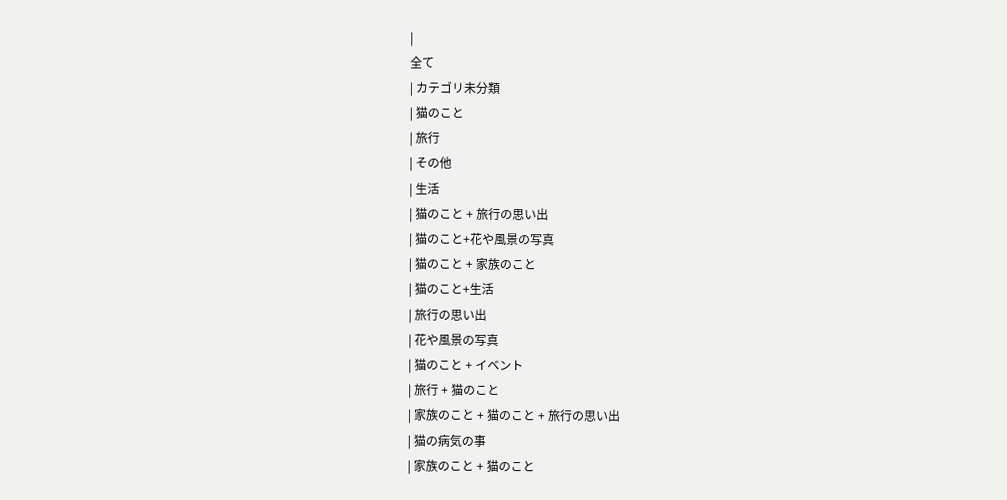|
全て
| カテゴリ未分類
| 猫のこと
| 旅行
| その他
| 生活
| 猫のこと + 旅行の思い出
| 猫のこと+花や風景の写真
| 猫のこと + 家族のこと
| 猫のこと+生活
| 旅行の思い出
| 花や風景の写真
| 猫のこと + イベント
| 旅行 + 猫のこと
| 家族のこと + 猫のこと + 旅行の思い出
| 猫の病気の事
| 家族のこと + 猫のこと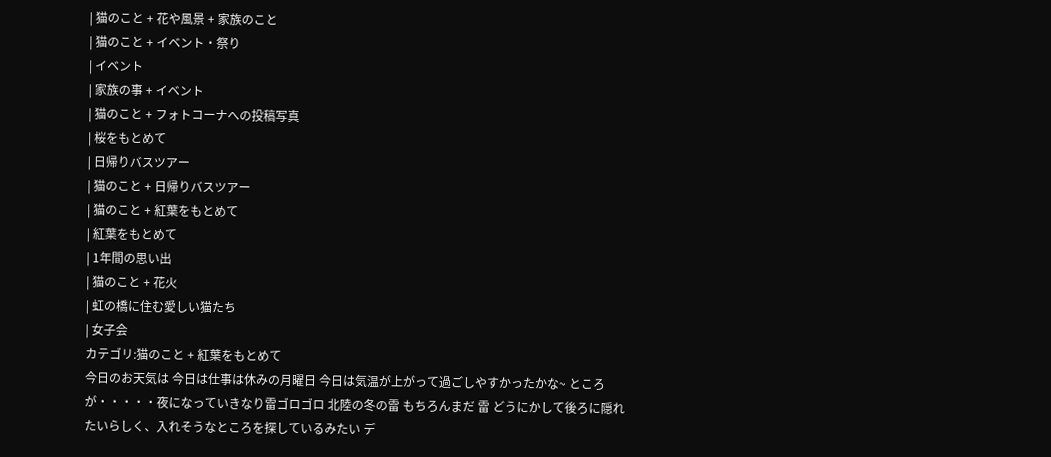| 猫のこと + 花や風景 + 家族のこと
| 猫のこと + イベント・祭り
| イベント
| 家族の事 + イベント
| 猫のこと + フォトコーナへの投稿写真
| 桜をもとめて
| 日帰りバスツアー
| 猫のこと + 日帰りバスツアー
| 猫のこと + 紅葉をもとめて
| 紅葉をもとめて
| 1年間の思い出
| 猫のこと + 花火
| 虹の橋に住む愛しい猫たち
| 女子会
カテゴリ:猫のこと + 紅葉をもとめて
今日のお天気は 今日は仕事は休みの月曜日 今日は気温が上がって過ごしやすかったかな~ ところが・・・・・夜になっていきなり雷ゴロゴロ 北陸の冬の雷 もちろんまだ 雷 どうにかして後ろに隠れたいらしく、入れそうなところを探しているみたい デ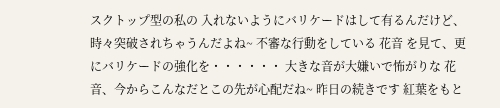スクトップ型の私の 入れないようにバリケードはして有るんだけど、時々突破されちゃうんだよね~ 不審な行動をしている 花音 を見て、更にバリケードの強化を・・・・・・ 大きな音が大嫌いで怖がりな 花音、今からこんなだとこの先が心配だね~ 昨日の続きです 紅葉をもと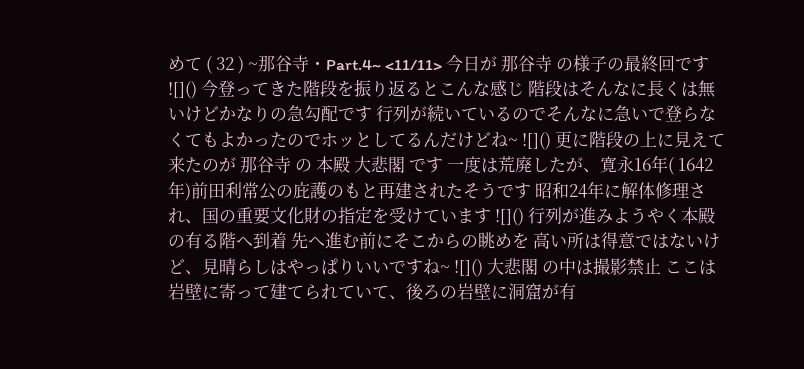めて ( 32 ) ~那谷寺・Part.4~ <11/11> 今日が 那谷寺 の様子の最終回です ![]() 今登ってきた階段を振り返るとこんな感じ 階段はそんなに長くは無いけどかなりの急勾配です 行列が続いているのでそんなに急いで登らなくてもよかったのでホッとしてるんだけどね~ ![]() 更に階段の上に見えて来たのが 那谷寺 の 本殿 大悲閣 です 一度は荒廃したが、寛永16年( 1642年)前田利常公の庇護のもと再建されたそうです 昭和24年に解体修理され、国の重要文化財の指定を受けています ![]() 行列が進みようやく本殿の有る階へ到着 先へ進む前にそこからの眺めを 高い所は得意ではないけど、見晴らしはやっぱりいいですね~ ![]() 大悲閣 の中は撮影禁止 ここは岩壁に寄って建てられていて、後ろの岩壁に洞窟が有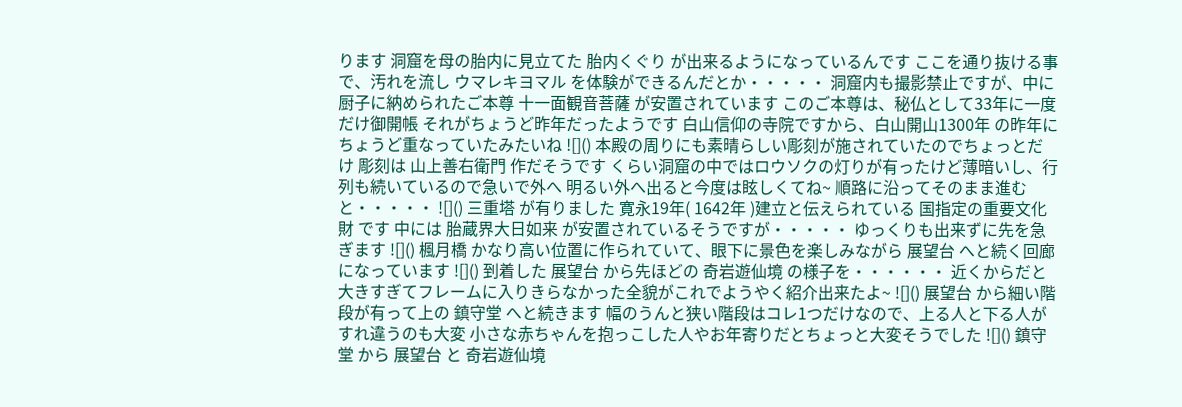ります 洞窟を母の胎内に見立てた 胎内くぐり が出来るようになっているんです ここを通り抜ける事で、汚れを流し ウマレキヨマル を体験ができるんだとか・・・・・ 洞窟内も撮影禁止ですが、中に厨子に納められたご本尊 十一面観音菩薩 が安置されています このご本尊は、秘仏として33年に一度だけ御開帳 それがちょうど昨年だったようです 白山信仰の寺院ですから、白山開山1300年 の昨年にちょうど重なっていたみたいね ![]() 本殿の周りにも素晴らしい彫刻が施されていたのでちょっとだけ 彫刻は 山上善右衛門 作だそうです くらい洞窟の中ではロウソクの灯りが有ったけど薄暗いし、行列も続いているので急いで外へ 明るい外へ出ると今度は眩しくてね~ 順路に沿ってそのまま進むと・・・・・ ![]() 三重塔 が有りました 寛永19年( 1642年 )建立と伝えられている 国指定の重要文化財 です 中には 胎蔵界大日如来 が安置されているそうですが・・・・・ ゆっくりも出来ずに先を急ぎます ![]() 楓月橋 かなり高い位置に作られていて、眼下に景色を楽しみながら 展望台 へと続く回廊になっています ![]() 到着した 展望台 から先ほどの 奇岩遊仙境 の様子を・・・・・・ 近くからだと大きすぎてフレームに入りきらなかった全貌がこれでようやく紹介出来たよ~ ![]() 展望台 から細い階段が有って上の 鎮守堂 へと続きます 幅のうんと狭い階段はコレ1つだけなので、上る人と下る人がすれ違うのも大変 小さな赤ちゃんを抱っこした人やお年寄りだとちょっと大変そうでした ![]() 鎮守堂 から 展望台 と 奇岩遊仙境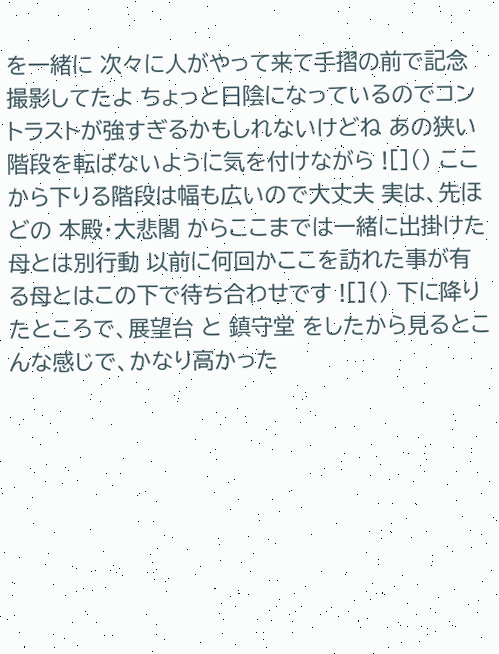を一緒に 次々に人がやって来て手摺の前で記念撮影してたよ ちょっと日陰になっているのでコントラストが強すぎるかもしれないけどね あの狭い階段を転ばないように気を付けながら ![]() ここから下りる階段は幅も広いので大丈夫 実は、先ほどの 本殿・大悲閣 からここまでは一緒に出掛けた母とは別行動 以前に何回かここを訪れた事が有る母とはこの下で待ち合わせです ![]() 下に降りたところで、展望台 と 鎮守堂 をしたから見るとこんな感じで、かなり高かった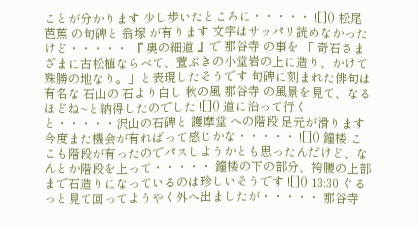ことが分かります 少し歩いたところに・・・・・ ![]() 松尾芭蕉 の句碑と 翁塚 が有ります 文字はサッパリ読めなかったけど・・・・・ 『 奥の細道 』で 那谷寺 の事を 「 奇石さまざまに古松植ならべて、萱ぶきの小堂岩の上に造り、かけて殊勝の地なり。」と表現したそうです 句碑に刻まれた俳句は有名な 石山の 石より白し 秋の風 那谷寺 の風景を見て、なるほどね~と納得したのでした ![]() 道に沿って行くと・・・・・沢山の石碑と 護摩堂 への階段 足元が滑ります 今度また機会が有ればって感じかな・・・・・ ![]() 鐘楼 ここも階段が有ったのでパスしようかとも思ったんだけど、なんとか階段を上って・・・・・ 鐘楼の下の部分、袴腰の上部まで石造りになっているのは珍しいそうです ![]() 13:30 ぐるっと見て回ってようやく外へ出ましたが・・・・・ 那谷寺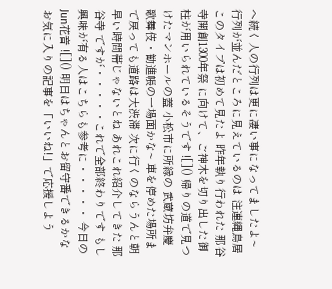へ続く人の行列は更に凄い事になってましたよ~ 行列が並んだところに見えているのは 注連縄鳥居 このタイプは初めて見たよ 昨年執り行われた 那谷寺開創1300年祭 に向けて、ご神木を切り出した御柱が用いられているそうです ![]() 帰りの道で見つけたマンホールの蓋 小松市に所縁の 武蔵坊弁慶 歌舞伎・勧進帳の一場面かな~ 車を停めた場所まで戻っても道路は大渋滞 次に行くのならうんと朝早い時間帯じゃないとね あれこれ紹介してきた 那谷寺 ですが・・・・・これで全部終わりです もし興味が有る人はこちらも参考に・・・・・ 今日の Jun花音 ![]() 明日はちゃんとお留守番できるかな お気に入りの記事を「いいね!」で応援しよう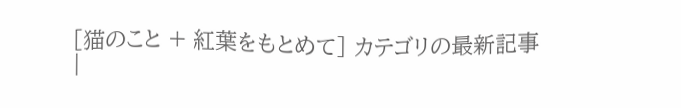[猫のこと + 紅葉をもとめて] カテゴリの最新記事
|